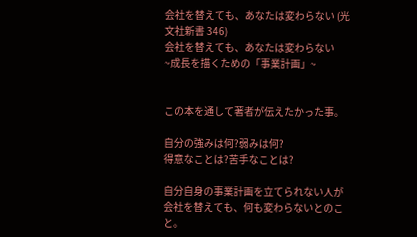会社を替えても、あなたは変わらない (光文社新書 346)
会社を替えても、あなたは変わらない
~成長を描くための「事業計画」~


この本を通して著者が伝えたかった事。

自分の強みは何?弱みは何?
得意なことは?苦手なことは?

自分自身の事業計画を立てられない人が会社を替えても、何も変わらないとのこと。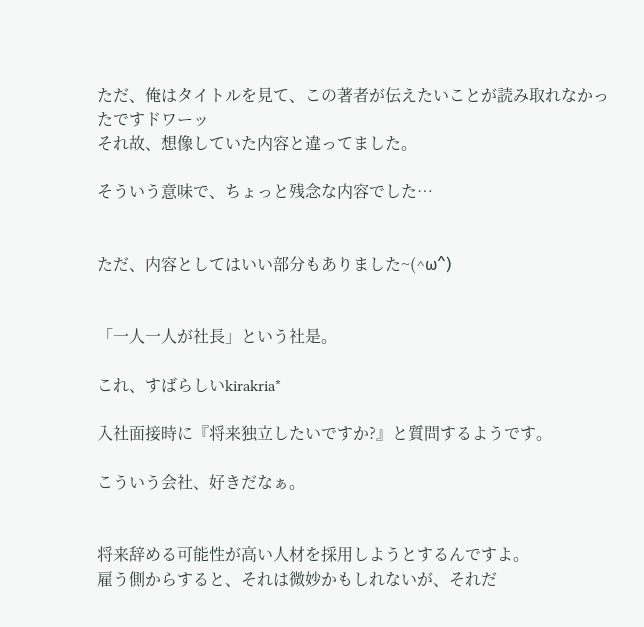ただ、俺はタイトルを見て、この著者が伝えたいことが読み取れなかったですドワーッ
それ故、想像していた内容と違ってました。

そういう意味で、ちょっと残念な内容でした…


ただ、内容としてはいい部分もありました~(^ω^)


「一人一人が社長」という社是。

これ、すばらしいkirakria*

入社面接時に『将来独立したいですか?』と質問するようです。

こういう会社、好きだなぁ。


将来辞める可能性が高い人材を採用しようとするんですよ。
雇う側からすると、それは微妙かもしれないが、それだ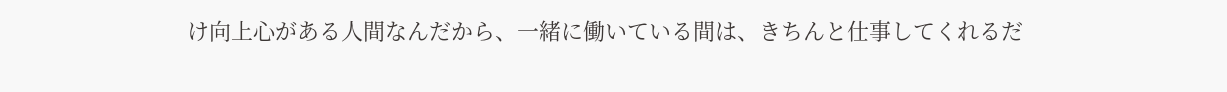け向上心がある人間なんだから、一緒に働いている間は、きちんと仕事してくれるだ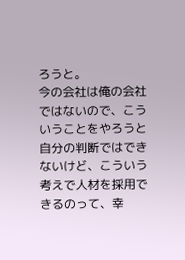ろうと。
今の会社は俺の会社ではないので、こういうことをやろうと自分の判断ではできないけど、こういう考えで人材を採用できるのって、幸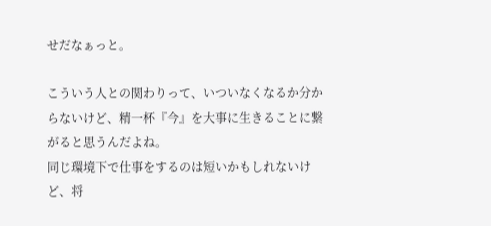せだなぁっと。

こういう人との関わりって、いついなくなるか分からないけど、精一杯『今』を大事に生きることに繋がると思うんだよね。
同じ環境下で仕事をするのは短いかもしれないけど、将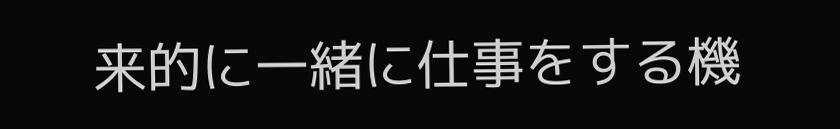来的に一緒に仕事をする機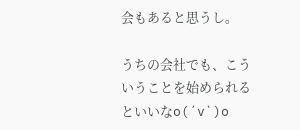会もあると思うし。

うちの会社でも、こういうことを始められるといいなo(´v`)o